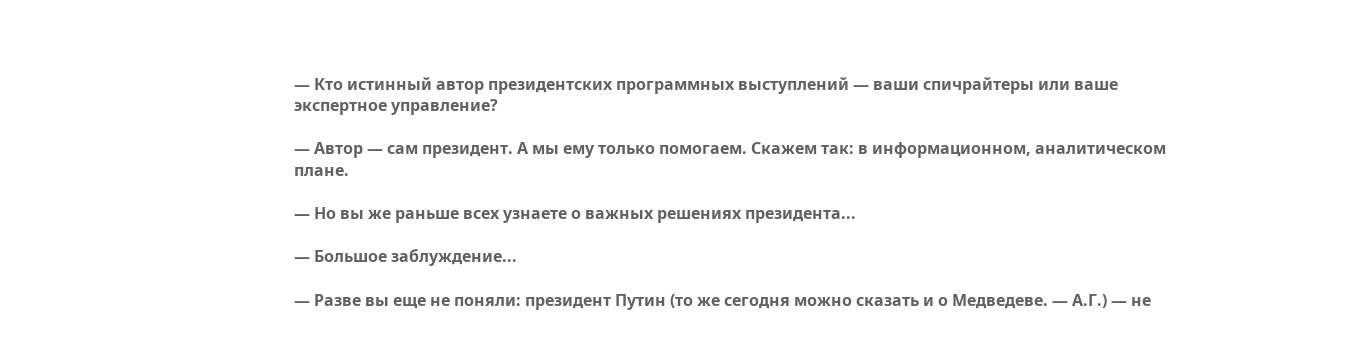— Кто истинный автор президентских программных выступлений — ваши спичрайтеры или ваше экспертное управление?

— Автор — сам президент. А мы ему только помогаем. Скажем так: в информационном, аналитическом плане.

— Но вы же раньше всех узнаете о важных решениях президента...

— Большое заблуждение...

— Разве вы еще не поняли: президент Путин (то же сегодня можно сказать и о Медведеве. — А.Г.) — не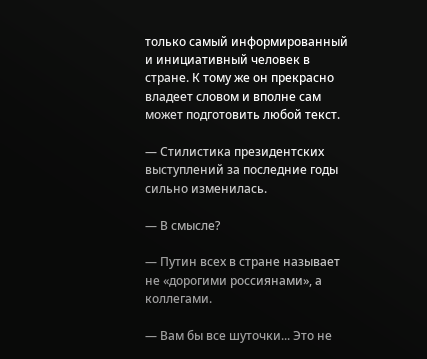только самый информированный и инициативный человек в стране. К тому же он прекрасно владеет словом и вполне сам может подготовить любой текст.

— Стилистика президентских выступлений за последние годы сильно изменилась.

— В смысле?

— Путин всех в стране называет не «дорогими россиянами», а коллегами.

— Вам бы все шуточки... Это не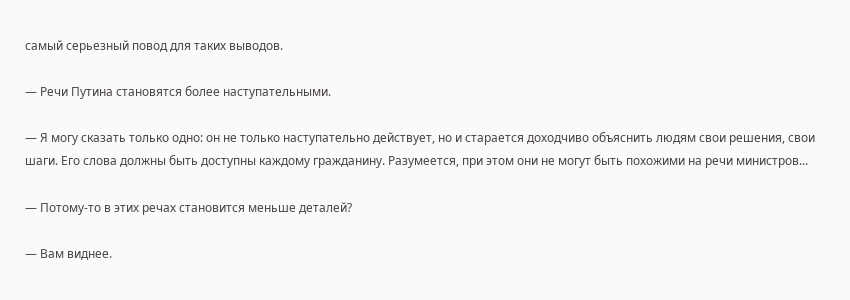самый серьезный повод для таких выводов.

— Речи Путина становятся более наступательными.

— Я могу сказать только одно: он не только наступательно действует, но и старается доходчиво объяснить людям свои решения, свои шаги. Его слова должны быть доступны каждому гражданину. Разумеется, при этом они не могут быть похожими на речи министров...

— Потому-то в этих речах становится меньше деталей?

— Вам виднее.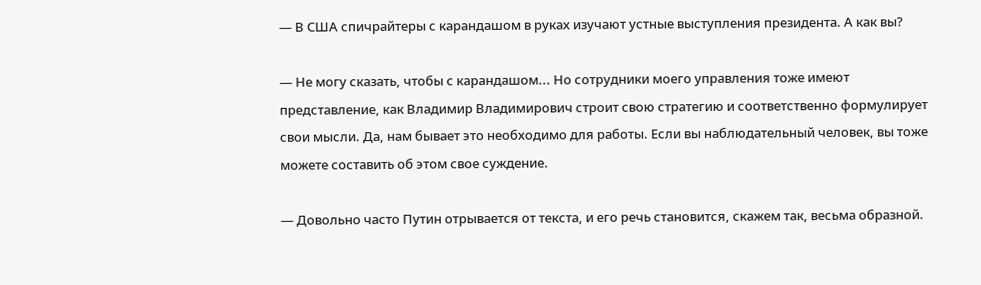— В США спичрайтеры с карандашом в руках изучают устные выступления президента. А как вы?

— Не могу сказать, чтобы с карандашом... Но сотрудники моего управления тоже имеют представление, как Владимир Владимирович строит свою стратегию и соответственно формулирует свои мысли. Да, нам бывает это необходимо для работы. Если вы наблюдательный человек, вы тоже можете составить об этом свое суждение.

— Довольно часто Путин отрывается от текста, и его речь становится, скажем так, весьма образной.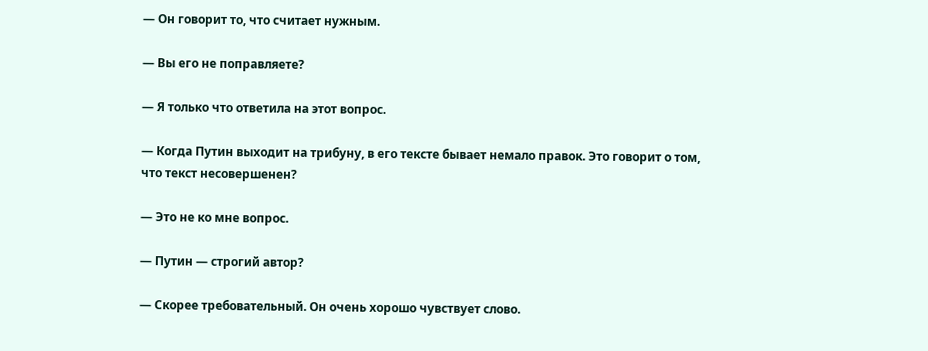— Он говорит то, что считает нужным.

— Вы его не поправляете?

— Я только что ответила на этот вопрос.

— Когда Путин выходит на трибуну, в его тексте бывает немало правок. Это говорит о том, что текст несовершенен?

— Это не ко мне вопрос.

— Путин — строгий автор?

— Скорее требовательный. Он очень хорошо чувствует слово.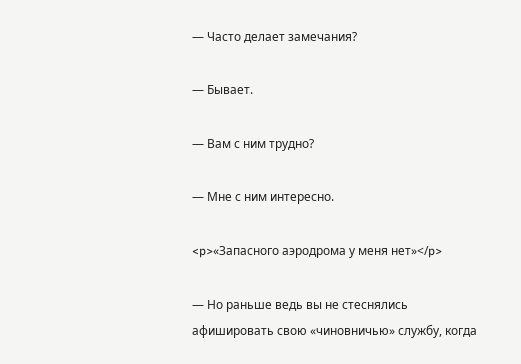— Часто делает замечания?

— Бывает.

— Вам с ним трудно?

— Мне с ним интересно.

<p>«Запасного аэродрома у меня нет»</p>

— Но раньше ведь вы не стеснялись афишировать свою «чиновничью» службу, когда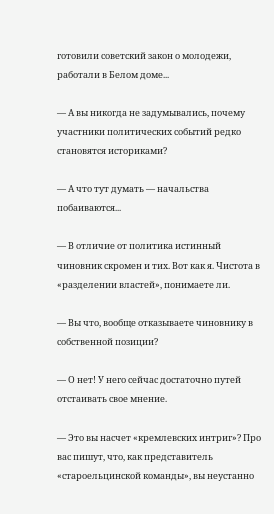готовили советский закон о молодежи, работали в Белом доме...

— А вы никогда не задумывались, почему участники политических событий редко становятся историками?

— А что тут думать — начальства побаиваются...

— В отличие от политика истинный чиновник скромен и тих. Вот как я. Чистота в «разделении властей», понимаете ли.

— Вы что, вообще отказываете чиновнику в собственной позиции?

— О нет! У него сейчас достаточно путей отстаивать свое мнение.

— Это вы насчет «кремлевских интриг»? Про вас пишут, что, как представитель «староельцинской команды», вы неустанно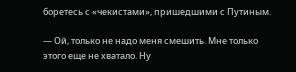боретесь с «чекистами», пришедшими с Путиным.

— Ой, только не надо меня смешить. Мне только этого еще не хватало. Ну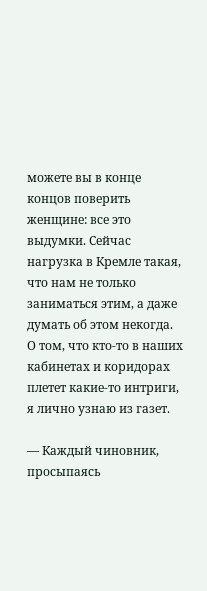можете вы в конце концов поверить женщине: все это выдумки. Сейчас нагрузка в Кремле такая, что нам не только заниматься этим, а даже думать об этом некогда. О том, что кто-то в наших кабинетах и коридорах плетет какие-то интриги, я лично узнаю из газет.

— Каждый чиновник, просыпаясь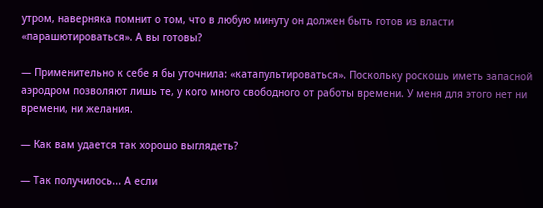утром, наверняка помнит о том, что в любую минуту он должен быть готов из власти «парашютироваться». А вы готовы?

— Применительно к себе я бы уточнила: «катапультироваться». Поскольку роскошь иметь запасной аэродром позволяют лишь те, у кого много свободного от работы времени. У меня для этого нет ни времени, ни желания.

— Как вам удается так хорошо выглядеть?

— Так получилось... А если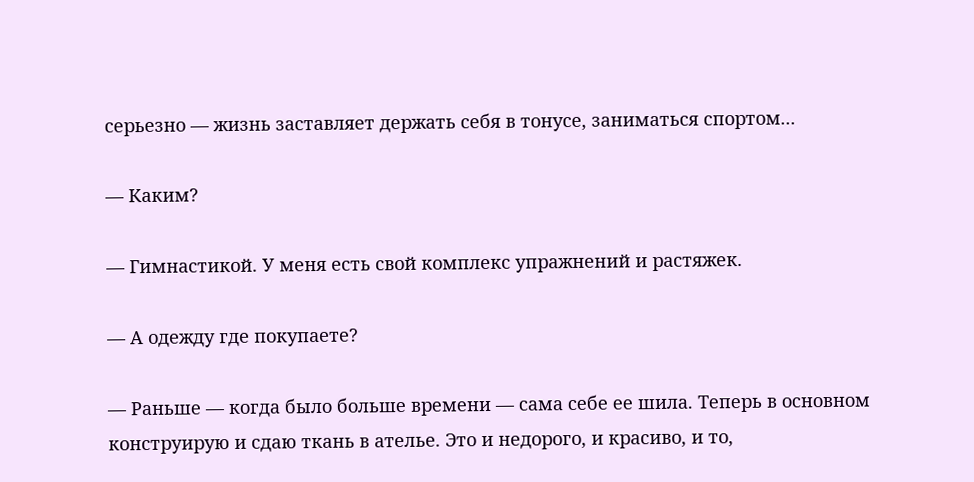серьезно — жизнь заставляет держать себя в тонусе, заниматься спортом...

— Каким?

— Гимнастикой. У меня есть свой комплекс упражнений и растяжек.

— А одежду где покупаете?

— Раньше — когда было больше времени — сама себе ее шила. Теперь в основном конструирую и сдаю ткань в ателье. Это и недорого, и красиво, и то,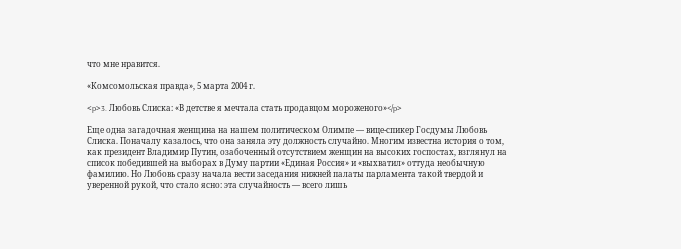что мне нравится.

«Комсомольская правда», 5 марта 2004 г.

<p>3. Любовь Слиска: «В детстве я мечтала стать продавцом мороженого»</p>

Еще одна загадочная женщина на нашем политическом Олимпе — вице-спикер Госдумы Любовь Слиска. Поначалу казалось, что она заняла эту должность случайно. Многим известна история о том, как президент Владимир Путин, озабоченный отсутствием женщин на высоких госпостах, взглянул на список победившей на выборах в Думу партии «Единая Россия» и «выхватил» оттуда необычную фамилию. Но Любовь сразу начала вести заседания нижней палаты парламента такой твердой и уверенной рукой, что стало ясно: эта случайность — всего лишь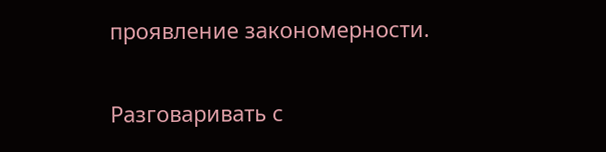проявление закономерности.

Разговаривать с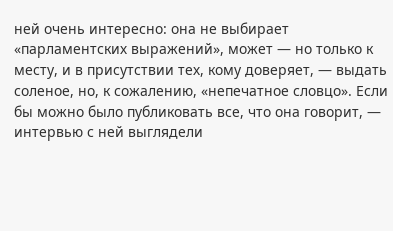ней очень интересно: она не выбирает «парламентских выражений», может — но только к месту, и в присутствии тех, кому доверяет, — выдать соленое, но, к сожалению, «непечатное словцо». Если бы можно было публиковать все, что она говорит, — интервью с ней выглядели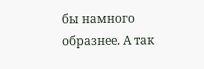бы намного образнее. А так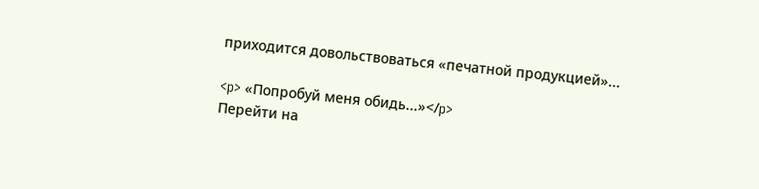приходится довольствоваться «печатной продукцией»...

<p> «Попробуй меня обидь...»</p>
Перейти на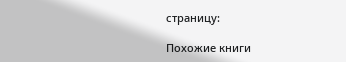страницу:

Похожие книги